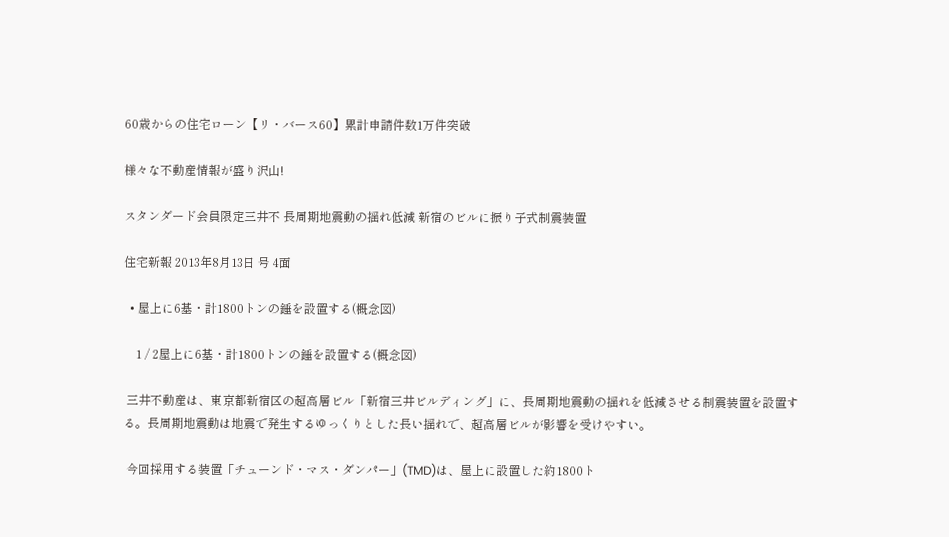60歳からの住宅ローン【リ・バース60】累計申請件数1万件突破

様々な不動産情報が盛り沢山!

スタンダード会員限定三井不 長周期地震動の揺れ低減 新宿のビルに振り子式制震装置

住宅新報 2013年8月13日 号 4面

  • 屋上に6基・計1800トンの錘を設置する(概念図)

    1 / 2屋上に6基・計1800トンの錘を設置する(概念図)

 三井不動産は、東京都新宿区の超高層ビル「新宿三井ビルディング」に、長周期地震動の揺れを低減させる制震装置を設置する。長周期地震動は地震で発生するゆっくりとした長い揺れで、超高層ビルが影響を受けやすい。

 今回採用する装置「チューンド・マス・ダンパー」(TMD)は、屋上に設置した約1800ト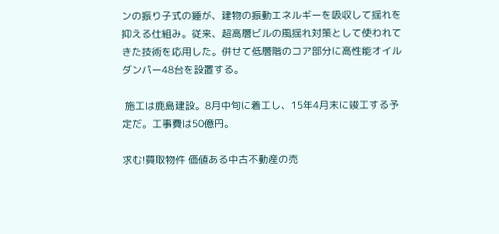ンの振り子式の錘が、建物の振動エネルギーを吸収して揺れを抑える仕組み。従来、超高層ビルの風揺れ対策として使われてきた技術を応用した。併せて低層階のコア部分に高性能オイルダンパー48台を設置する。

 施工は鹿島建設。8月中旬に着工し、15年4月末に竣工する予定だ。工事費は50億円。

求む!買取物件 価値ある中古不動産の売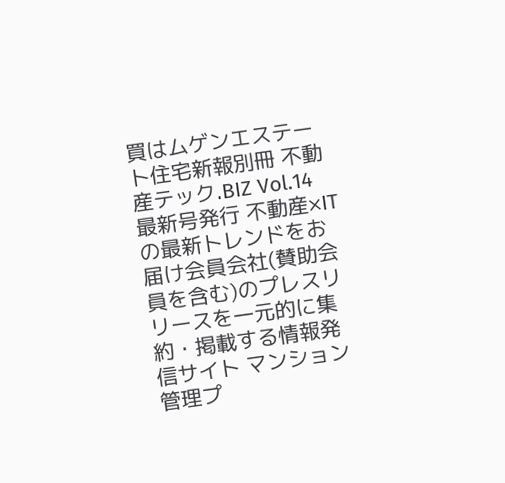買はムゲンエステート住宅新報別冊 不動産テック.BIZ Vol.14 最新号発行 不動産×ITの最新トレンドをお届け会員会社(賛助会員を含む)のプレスリリースを一元的に集約・掲載する情報発信サイト マンション管理プ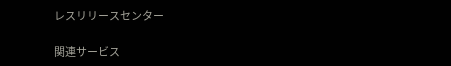レスリリースセンター

関連サービス